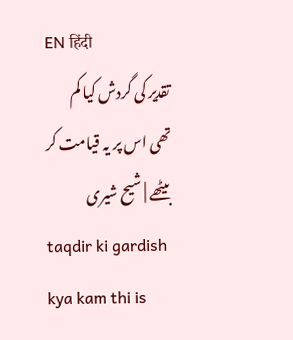EN हिंदी
تقدیر کی گردش کیا کم تھی اس پر یہ قیامت کر بیٹھے | شیح شیری
taqdir ki gardish kya kam thi is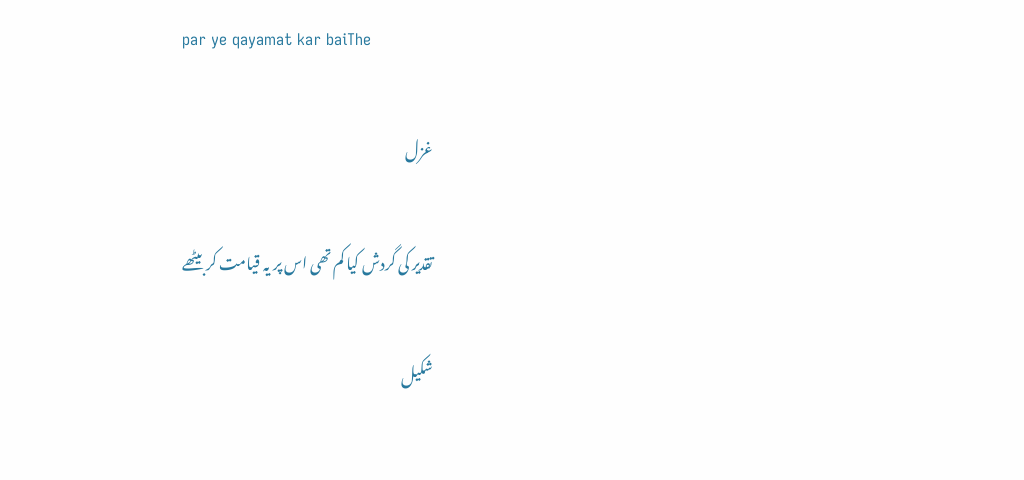par ye qayamat kar baiThe

غزل

تقدیر کی گردش کیا کم تھی اس پر یہ قیامت کر بیٹھے

شکیل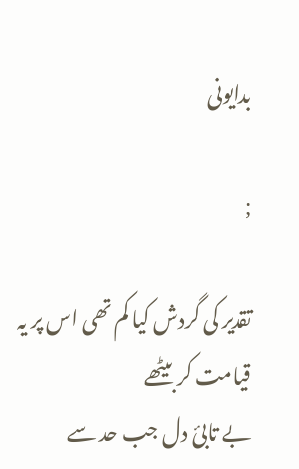بدایونی

;

تقدیر کی گردش کیا کم تھی اس پر یہ قیامت کر بیٹھے
بے تابئ دل جب حد سے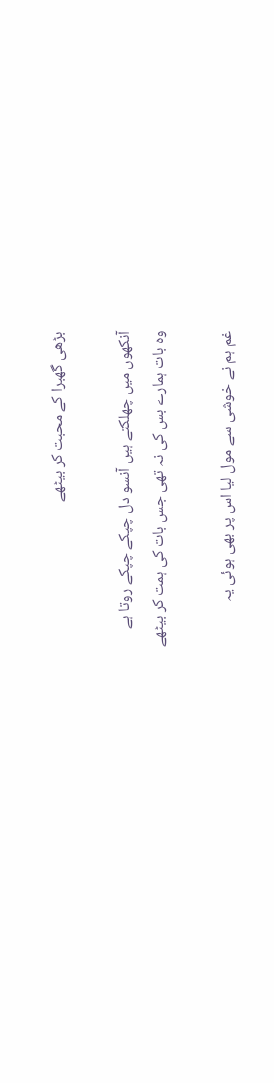بڑھی گھبرا کے محبت کر بیٹھے

آنکھوں میں چھلکتے ہیں آنسو دل چپکے چپکے روتا ہے
وہ بات ہمارے بس کی نہ تھی جس بات کی ہمت کر بیٹھے

غم ہم نے خوشی سے مول لیا اس پر بھی ہوئی یہ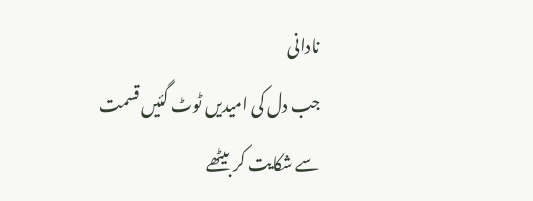نادانی
جب دل کی امیدیں ٹوٹ گئیں قسمت سے شکایت کر بیٹھے